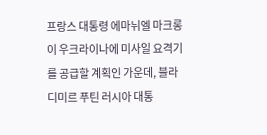프랑스 대통령 에마뉘엘 마크롱이 우크라이나에 미사일 요격기를 공급할 계획인 가운데, 블라디미르 푸틴 러시아 대통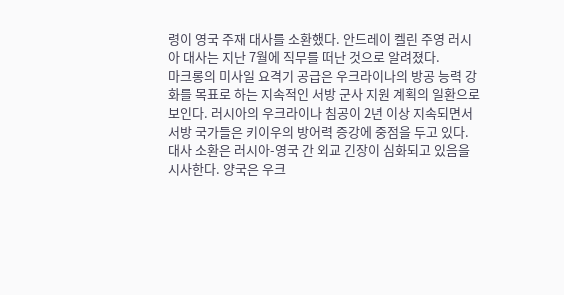령이 영국 주재 대사를 소환했다. 안드레이 켈린 주영 러시아 대사는 지난 7월에 직무를 떠난 것으로 알려졌다.
마크롱의 미사일 요격기 공급은 우크라이나의 방공 능력 강화를 목표로 하는 지속적인 서방 군사 지원 계획의 일환으로 보인다. 러시아의 우크라이나 침공이 2년 이상 지속되면서 서방 국가들은 키이우의 방어력 증강에 중점을 두고 있다.
대사 소환은 러시아-영국 간 외교 긴장이 심화되고 있음을 시사한다. 양국은 우크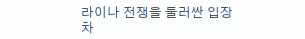라이나 전쟁을 둘러싼 입장 차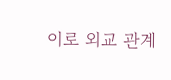이로 외교 관계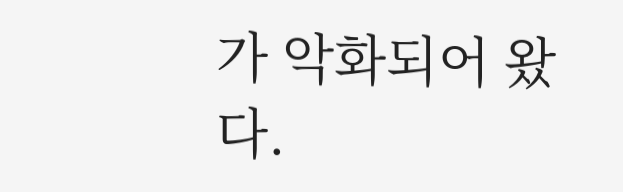가 악화되어 왔다.